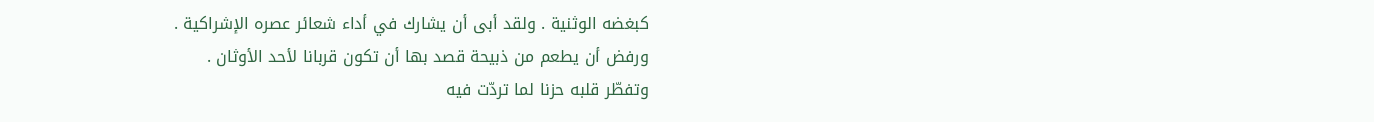كبغضه الوثنية . ولقد أبى أن يشارك في أداء شعائر عصره الإشراكية .
ورفض أن يطعم من ذبيحة قصد بها أن تكون قربانا لأحد الأوثان .
وتفطّر قلبه حزنا لما تردّت فيه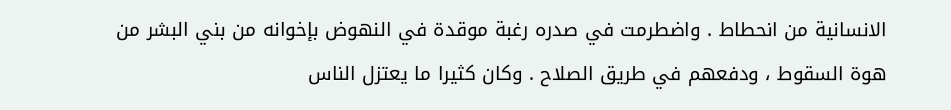الانسانية من انحطاط . واضطرمت في صدره رغبة موقدة في النهوض بإخوانه من بني البشر من هوة السقوط ، ودفعهم في طريق الصلاح . وكان كثيرا ما يعتزل الناس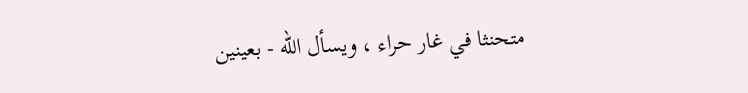متحنثا في غار حراء ، ويسأل اللّه - بعينين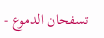تسفحان الدموع -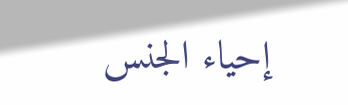إحياء الجنس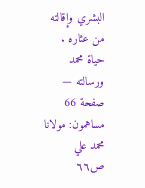البشري وإقالته من عثاره .
حياة محمد ورسالته — صفحة 66
مساهمون: مولانا محمد علي
ص٦٦